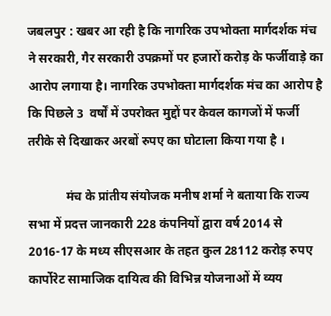जबलपुर : खबर आ रही है कि नागरिक उपभोक्ता मार्गदर्शक मंच ने सरकारी, गैर सरकारी उपक्रमों पर हजारों करोड़ के फर्जीवाड़े का आरोप लगाया है। नागरिक उपभोक्ता मार्गदर्शक मंच का आरोप है कि पिछले 3  वर्षों में उपरोक्त मुद्दों पर केवल कागजों में फर्जी तरीके से दिखाकर अरबों रुपए का घोटाला किया गया है ।

            मंच के प्रांतीय संयोजक मनीष शर्मा ने बताया कि राज्य सभा में प्रदत्त जानकारी 228 कंपनियों द्वारा वर्ष 2014 से 2016-17 के मध्य सीएसआर के तहत कुल 28112 करोड़ रुपए कार्पोरेट सामाजिक दायित्व की विभिन्न योजनाओं में व्यय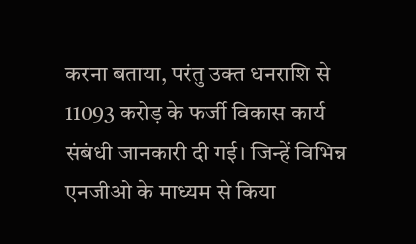करना बताया, परंतु उक्त धनराशि से 11093 करोड़ के फर्जी विकास कार्य संबंधी जानकारी दी गई। जिन्हें विभिन्न एनजीओ के माध्यम से किया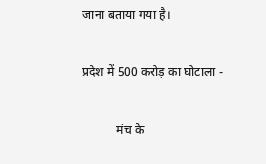जाना बताया गया है।

प्रदेश में 500 करोड़ का घोटाला -

           मंच के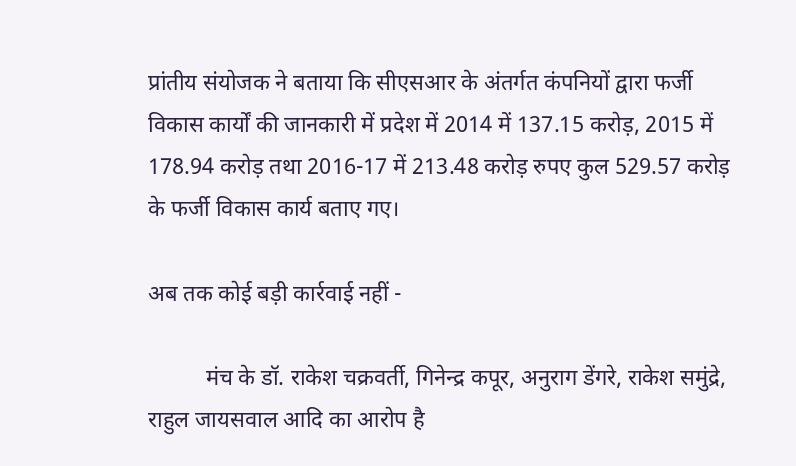प्रांतीय संयोजक ने बताया कि सीएसआर के अंतर्गत कंपनियों द्वारा फर्जी विकास कार्यों की जानकारी में प्रदेश में 2014 में 137.15 करोड़, 2015 में 178.94 करोड़ तथा 2016-17 में 213.48 करोड़ रुपए कुल 529.57 करोड़ के फर्जी विकास कार्य बताए गए।

अब तक कोई बड़ी कार्रवाई नहीं -

          मंच के डॉ. राकेश चक्रवर्ती, गिनेन्द्र कपूर, अनुराग डेंगरे, राकेश समुंद्रे, राहुल जायसवाल आदि का आरोप है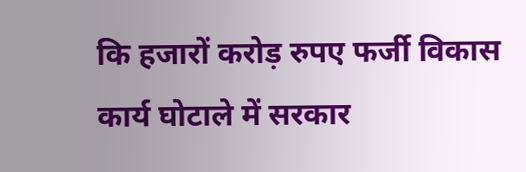कि हजारों करोड़ रुपए फर्जी विकास कार्य घोटाले में सरकार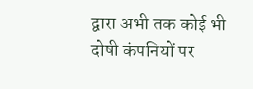द्वारा अभी तक कोई भी दोषी कंपनियों पर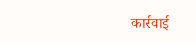कार्रवाई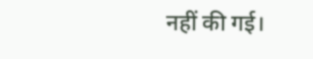नहीं की गई।